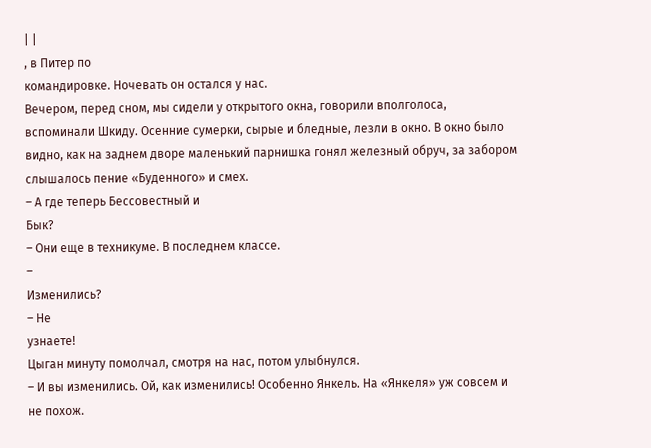| |
, в Питер по
командировке. Ночевать он остался у нас.
Вечером, перед сном, мы сидели у открытого окна, говорили вполголоса,
вспоминали Шкиду. Осенние сумерки, сырые и бледные, лезли в окно. В окно было
видно, как на заднем дворе маленький парнишка гонял железный обруч, за забором
слышалось пение «Буденного» и смех.
– А где теперь Бессовестный и
Бык?
– Они еще в техникуме. В последнем классе.
–
Изменились?
– Не
узнаете!
Цыган минуту помолчал, смотря на нас, потом улыбнулся.
– И вы изменились. Ой, как изменились! Особенно Янкель. На «Янкеля» уж совсем и
не похож.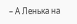– А Ленька на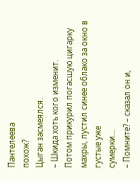Пантелеева
похож?
Цыган засмеялся.
– Шкида хоть кого изменит.
Потом прикурил погасшую цигарку махры, пустил синее облако за окно в густые уже
сумерки…
– Помните? – сказал он и,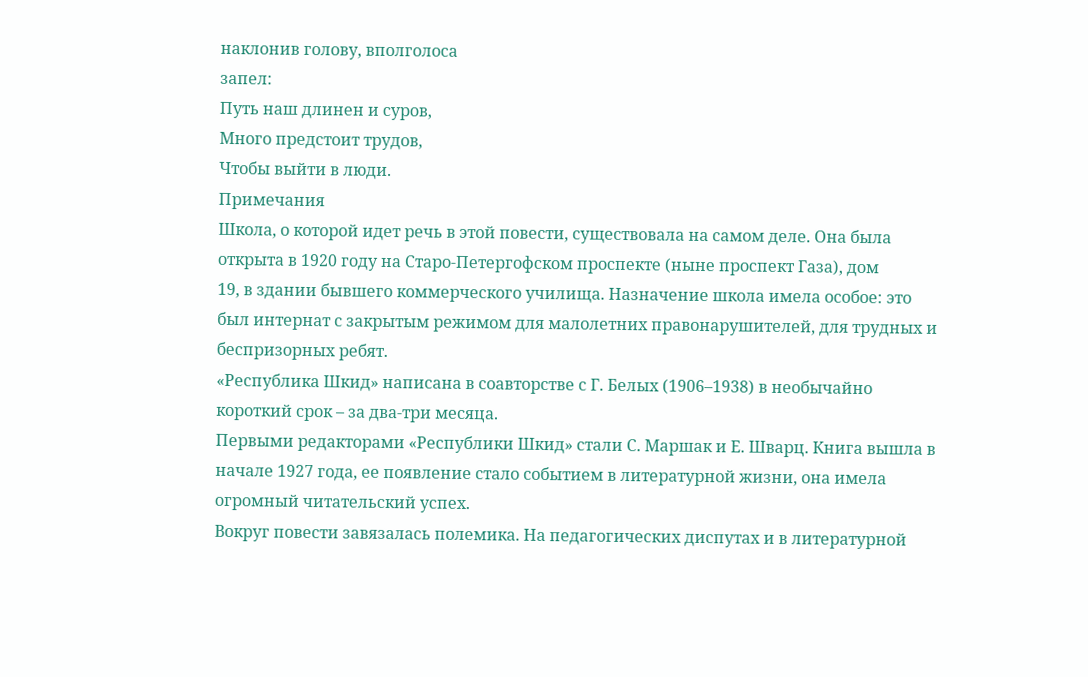наклонив голову, вполголоса
запел:
Путь наш длинен и суров,
Много предстоит трудов,
Чтобы выйти в люди.
Примечания
Школа, о которой идет речь в этой повести, существовала на самом деле. Она была
открыта в 1920 году на Старо-Петергофском проспекте (ныне проспект Газа), дом
19, в здании бывшего коммерческого училища. Назначение школа имела особое: это
был интернат с закрытым режимом для малолетних правонарушителей, для трудных и
беспризорных ребят.
«Республика Шкид» написана в соавторстве с Г. Белых (1906–1938) в необычайно
короткий срок – за два-три месяца.
Первыми редакторами «Республики Шкид» стали С. Маршак и Е. Шварц. Книга вышла в
начале 1927 года, ее появление стало событием в литературной жизни, она имела
огромный читательский успех.
Вокруг повести завязалась полемика. На педагогических диспутах и в литературной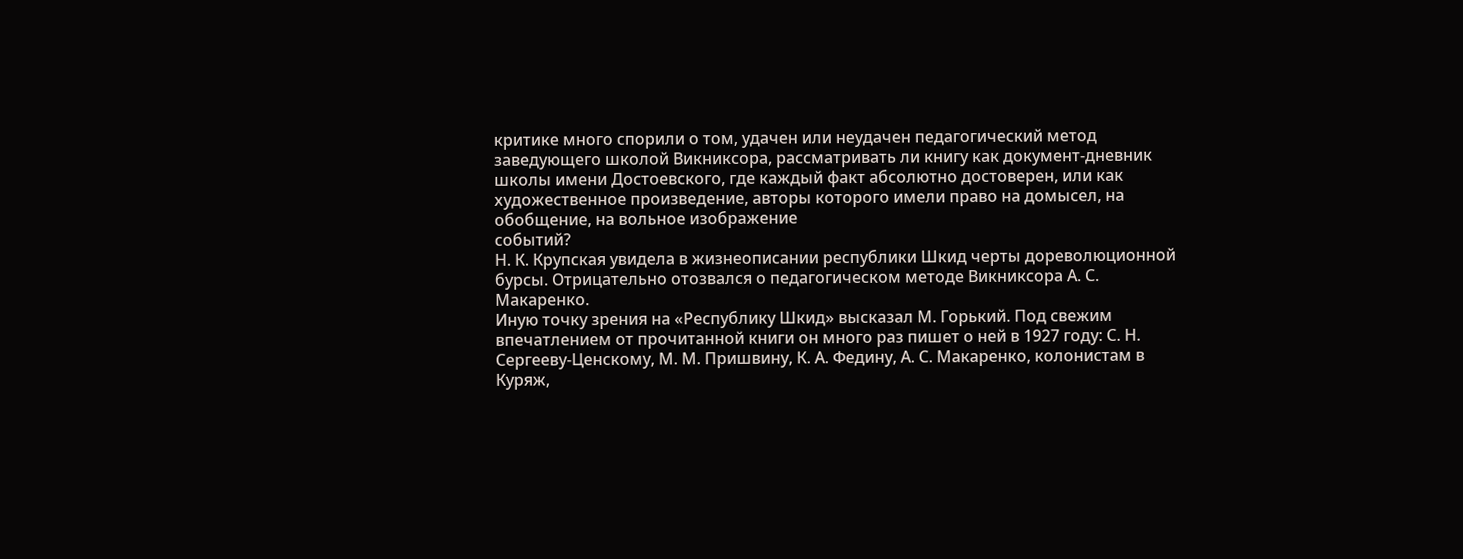критике много спорили о том, удачен или неудачен педагогический метод
заведующего школой Викниксора, рассматривать ли книгу как документ-дневник
школы имени Достоевского, где каждый факт абсолютно достоверен, или как
художественное произведение, авторы которого имели право на домысел, на
обобщение, на вольное изображение
событий?
Н. К. Крупская увидела в жизнеописании республики Шкид черты дореволюционной
бурсы. Отрицательно отозвался о педагогическом методе Викниксора А. С.
Макаренко.
Иную точку зрения на «Республику Шкид» высказал М. Горький. Под свежим
впечатлением от прочитанной книги он много раз пишет о ней в 1927 году: С. Н.
Сергееву-Ценскому, М. М. Пришвину, К. А. Федину, А. С. Макаренко, колонистам в
Куряж,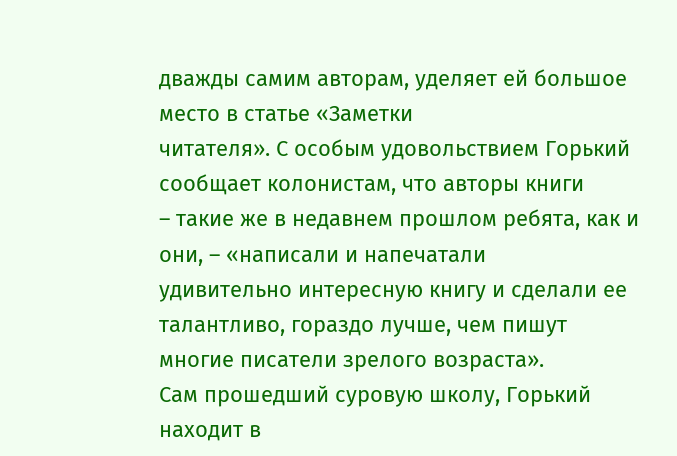дважды самим авторам, уделяет ей большое место в статье «Заметки
читателя». С особым удовольствием Горький сообщает колонистам, что авторы книги
– такие же в недавнем прошлом ребята, как и они, – «написали и напечатали
удивительно интересную книгу и сделали ее талантливо, гораздо лучше, чем пишут
многие писатели зрелого возраста».
Сам прошедший суровую школу, Горький находит в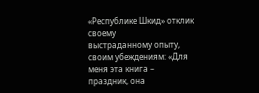«Республике Шкид» отклик своему
выстраданному опыту, своим убеждениям: «Для меня эта книга – праздник, она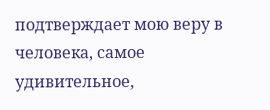подтверждает мою веру в человека, самое удивительное,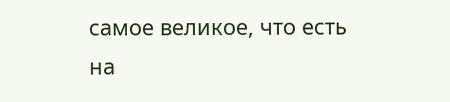самое великое, что есть
на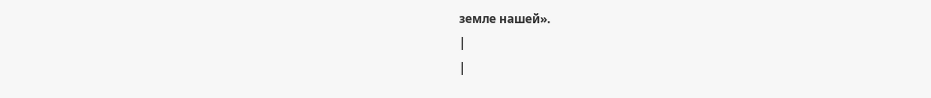земле нашей».
|
|